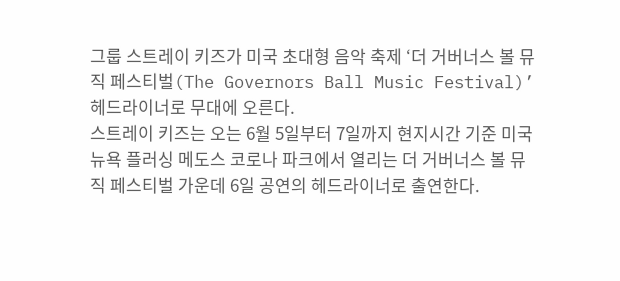그룹 스트레이 키즈가 미국 초대형 음악 축제 ‘더 거버너스 볼 뮤직 페스티벌(The Governors Ball Music Festival)’ 헤드라이너로 무대에 오른다.
스트레이 키즈는 오는 6월 5일부터 7일까지 현지시간 기준 미국 뉴욕 플러싱 메도스 코로나 파크에서 열리는 더 거버너스 볼 뮤직 페스티벌 가운데 6일 공연의 헤드라이너로 출연한다.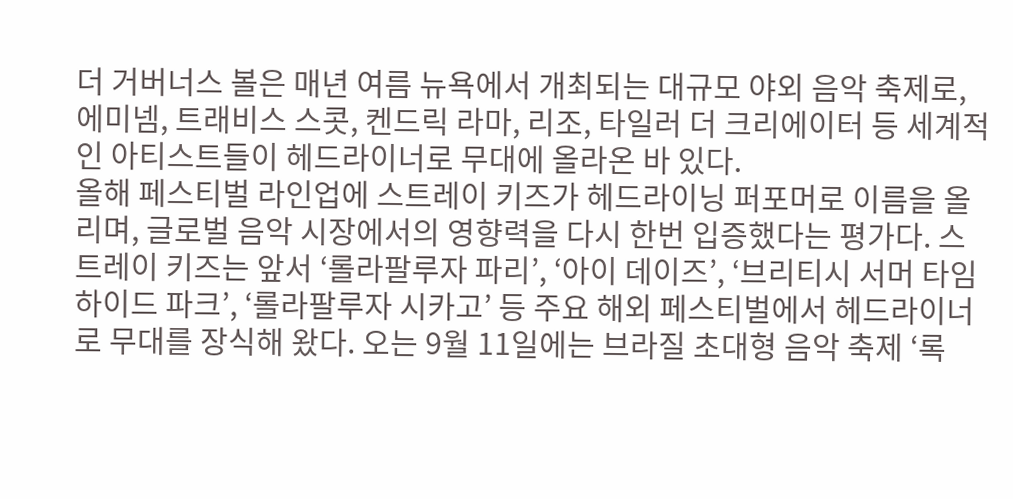더 거버너스 볼은 매년 여름 뉴욕에서 개최되는 대규모 야외 음악 축제로, 에미넴, 트래비스 스콧, 켄드릭 라마, 리조, 타일러 더 크리에이터 등 세계적인 아티스트들이 헤드라이너로 무대에 올라온 바 있다.
올해 페스티벌 라인업에 스트레이 키즈가 헤드라이닝 퍼포머로 이름을 올리며, 글로벌 음악 시장에서의 영향력을 다시 한번 입증했다는 평가다. 스트레이 키즈는 앞서 ‘롤라팔루자 파리’, ‘아이 데이즈’, ‘브리티시 서머 타임 하이드 파크’, ‘롤라팔루자 시카고’ 등 주요 해외 페스티벌에서 헤드라이너로 무대를 장식해 왔다. 오는 9월 11일에는 브라질 초대형 음악 축제 ‘록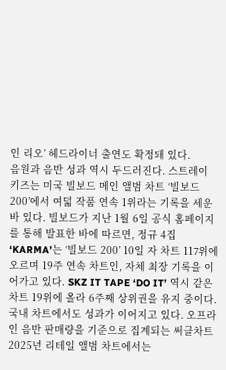인 리오’ 헤드라이너 출연도 확정돼 있다.
음원과 음반 성과 역시 두드러진다. 스트레이 키즈는 미국 빌보드 메인 앨범 차트 ‘빌보드 200’에서 여덟 작품 연속 1위라는 기록을 세운 바 있다. 빌보드가 지난 1월 6일 공식 홈페이지를 통해 발표한 바에 따르면, 정규 4집 ‘KARMA’는 ‘빌보드 200’ 10일 자 차트 117위에 오르며 19주 연속 차트인, 자체 최장 기록을 이어가고 있다. SKZ IT TAPE ‘DO IT’ 역시 같은 차트 19위에 올라 6주째 상위권을 유지 중이다.
국내 차트에서도 성과가 이어지고 있다. 오프라인 음반 판매량을 기준으로 집계되는 써클차트 2025년 리테일 앨범 차트에서는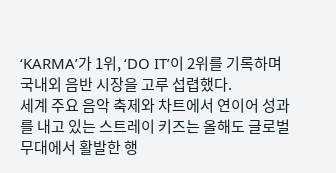‘KARMA’가 1위, ‘DO IT’이 2위를 기록하며 국내외 음반 시장을 고루 섭렵했다.
세계 주요 음악 축제와 차트에서 연이어 성과를 내고 있는 스트레이 키즈는 올해도 글로벌 무대에서 활발한 행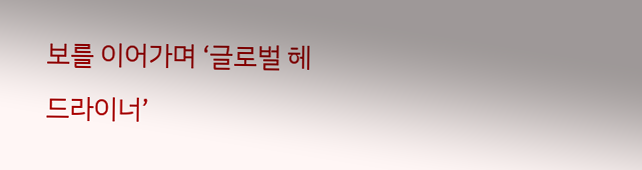보를 이어가며 ‘글로벌 헤드라이너’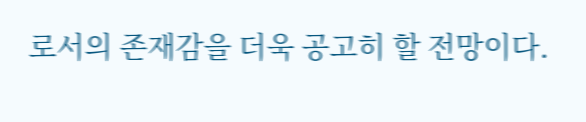로서의 존재감을 더욱 공고히 할 전망이다.